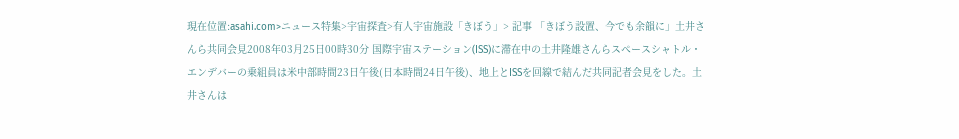現在位置:asahi.com>ニュース特集>宇宙探査>有人宇宙施設「きぼう」> 記事 「きぼう設置、今でも余韻に」土井さんら共同会見2008年03月25日00時30分 国際宇宙ステーション(ISS)に滞在中の土井隆雄さんらスペースシャトル・エンデバーの乗組員は米中部時間23日午後(日本時間24日午後)、地上とISSを回線で結んだ共同記者会見をした。土井さんは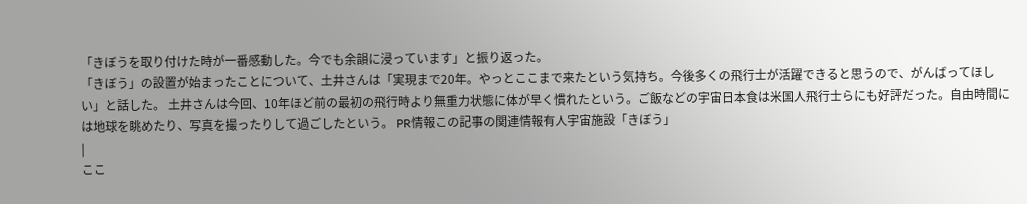「きぼうを取り付けた時が一番感動した。今でも余韻に浸っています」と振り返った。
「きぼう」の設置が始まったことについて、土井さんは「実現まで20年。やっとここまで来たという気持ち。今後多くの飛行士が活躍できると思うので、がんばってほしい」と話した。 土井さんは今回、10年ほど前の最初の飛行時より無重力状態に体が早く慣れたという。ご飯などの宇宙日本食は米国人飛行士らにも好評だった。自由時間には地球を眺めたり、写真を撮ったりして過ごしたという。 PR情報この記事の関連情報有人宇宙施設「きぼう」
|
ここ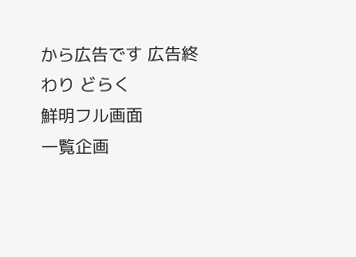から広告です 広告終わり どらく
鮮明フル画面
一覧企画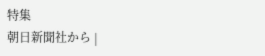特集
朝日新聞社から |